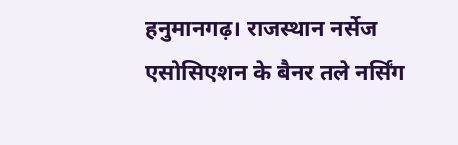हनुमानगढ़। राजस्थान नर्सेज एसोसिएशन के बैनर तले नर्सिंग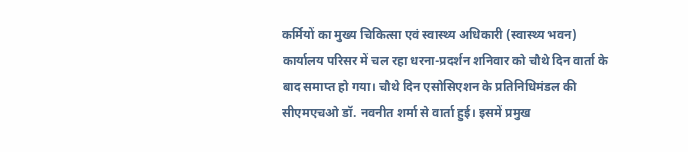कर्मियों का मुख्य चिकित्सा एवं स्वास्थ्य अधिकारी (स्वास्थ्य भवन) कार्यालय परिसर में चल रहा धरना-प्रदर्शन शनिवार को चौथे दिन वार्ता के बाद समाप्त हो गया। चौथे दिन एसोसिएशन के प्रतिनिधिमंडल की सीएमएचओ डॉ. नवनीत शर्मा से वार्ता हुई। इसमें प्रमुख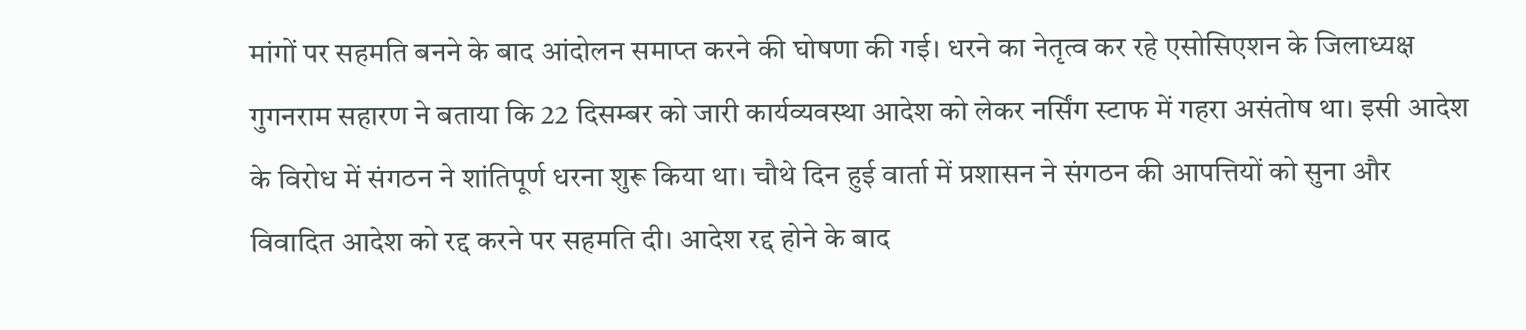मांगों पर सहमति बनने के बाद आंदोलन समाप्त करने की घोषणा की गई। धरने का नेतृत्व कर रहे एसोसिएशन के जिलाध्यक्ष गुगनराम सहारण ने बताया कि 22 दिसम्बर को जारी कार्यव्यवस्था आदेश को लेकर नर्सिंग स्टाफ में गहरा असंतोष था। इसी आदेश के विरोध में संगठन ने शांतिपूर्ण धरना शुरू किया था। चौथे दिन हुई वार्ता में प्रशासन ने संगठन की आपत्तियों को सुना और विवादित आदेश को रद्द करने पर सहमति दी। आदेश रद्द होने के बाद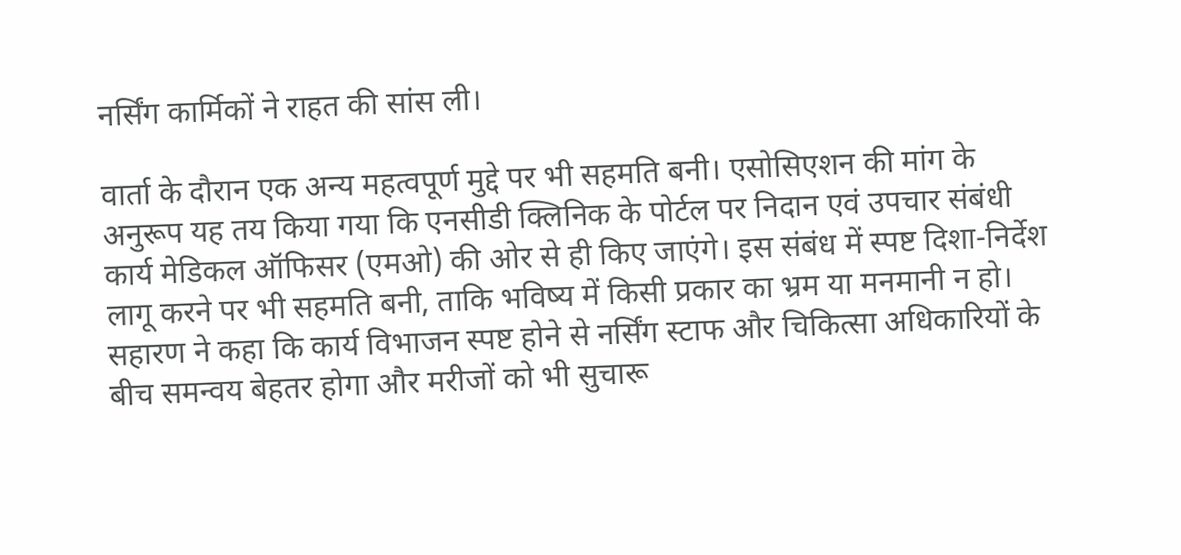नर्सिंग कार्मिकों ने राहत की सांस ली।

वार्ता के दौरान एक अन्य महत्वपूर्ण मुद्दे पर भी सहमति बनी। एसोसिएशन की मांग के अनुरूप यह तय किया गया कि एनसीडी क्लिनिक के पोर्टल पर निदान एवं उपचार संबंधी कार्य मेडिकल ऑफिसर (एमओ) की ओर से ही किए जाएंगे। इस संबंध में स्पष्ट दिशा-निर्देश लागू करने पर भी सहमति बनी, ताकि भविष्य में किसी प्रकार का भ्रम या मनमानी न हो। सहारण ने कहा कि कार्य विभाजन स्पष्ट होने से नर्सिंग स्टाफ और चिकित्सा अधिकारियों के बीच समन्वय बेहतर होगा और मरीजों को भी सुचारू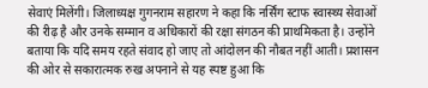सेवाएं मिलेंगी। जिलाध्यक्ष गुगनराम सहारण ने कहा कि नर्सिंग स्टाफ स्वास्थ्य सेवाओं की रीढ़ है और उनके सम्मान व अधिकारों की रक्षा संगठन की प्राथमिकता है। उन्होंने बताया कि यदि समय रहते संवाद हो जाए तो आंदोलन की नौबत नहीं आती। प्रशासन की ओर से सकारात्मक रुख अपनाने से यह स्पष्ट हुआ कि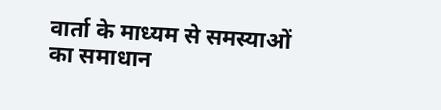वार्ता के माध्यम से समस्याओं का समाधान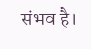संभव है।